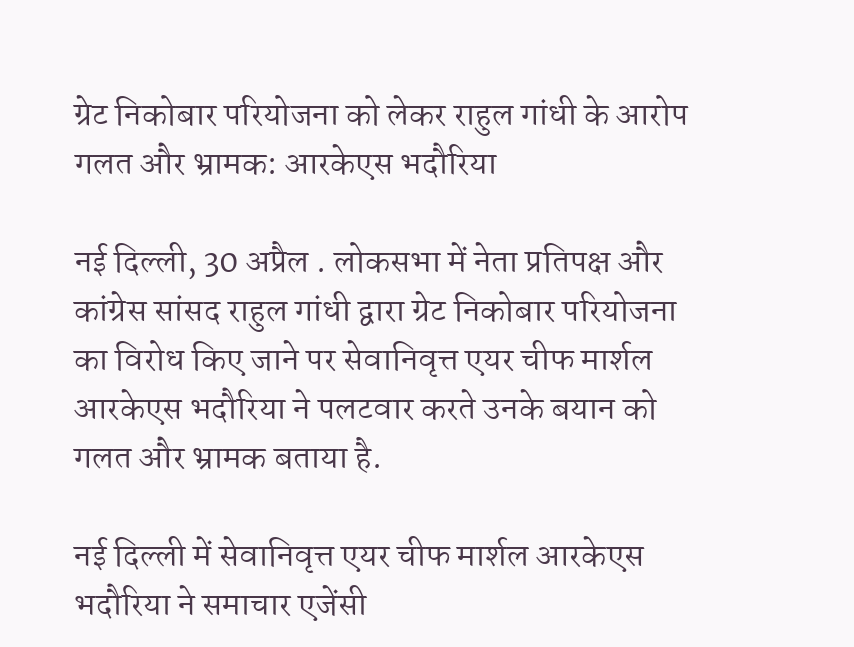ग्रेट निकोबार परियोजना को लेकर राहुल गांधी के आरोप गलत और भ्रामक: आरकेएस भदौरिया

नई दिल्ली, 30 अप्रैल . लोकसभा में नेता प्रतिपक्ष और कांग्रेस सांसद राहुल गांधी द्वारा ग्रेट निकोबार परियोजना का विरोध किए जाने पर सेवानिवृत्त एयर चीफ मार्शल आरकेएस भदौरिया ने पलटवार करते उनके बयान को गलत और भ्रामक बताया है.

नई दिल्ली में सेवानिवृत्त एयर चीफ मार्शल आरकेएस भदौरिया ने समाचार एजेंसी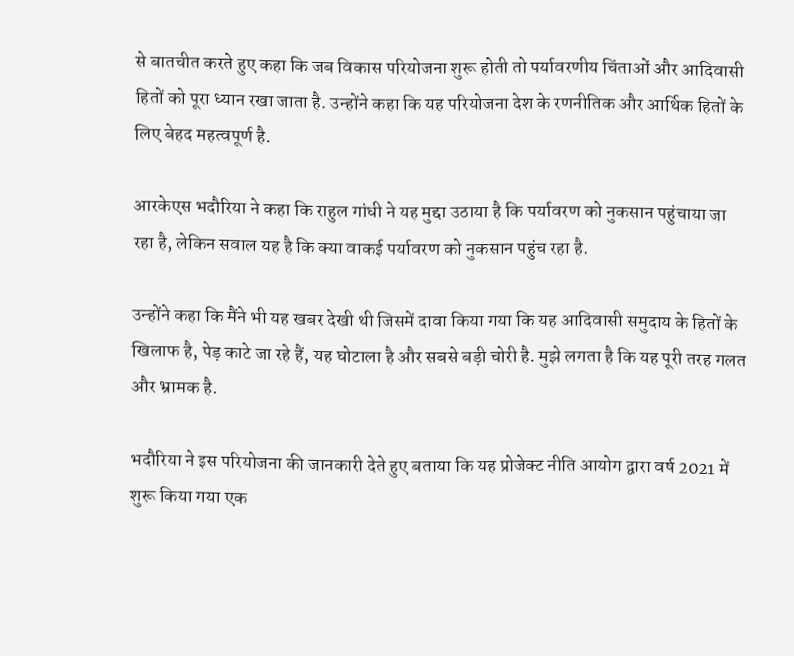से बातचीत करते हुए कहा कि जब विकास परियोजना शुरू होती तो पर्यावरणीय चिंताओं और आदिवासी हितों को पूरा ध्यान रखा जाता है. उन्होंने कहा कि यह परियोजना देश के रणनीतिक और आर्थिक हितों के लिए बेहद महत्वपूर्ण है.

आरकेएस भदौरिया ने कहा कि राहुल गांधी ने यह मुद्दा उठाया है कि पर्यावरण को नुकसान पहुंचाया जा रहा है, लेकिन सवाल यह है कि क्या वाकई पर्यावरण को नुकसान पहुंच रहा है.

उन्होंने कहा कि मैंने भी यह खबर देखी थी जिसमें दावा किया गया कि यह आदिवासी समुदाय के हितों के खिलाफ है, पेड़ काटे जा रहे हैं, यह घोटाला है और सबसे बड़ी चोरी है. मुझे लगता है कि यह पूरी तरह गलत और भ्रामक है.

भदौरिया ने इस परियोजना की जानकारी देते हुए बताया कि यह प्रोजेक्ट नीति आयोग द्वारा वर्ष 2021 में शुरू किया गया एक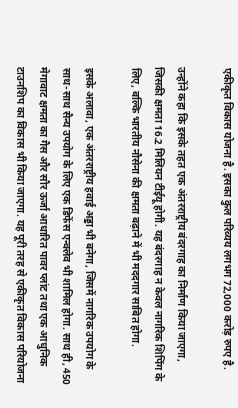एकीकृत विकास योजना है. इसका कुल परिव्यय लगभग 72,000 करोड़ रुपए है.

उन्होंने कहा कि इसके तहत एक अंतरराष्ट्रीय बंदरगाह का निर्माण किया जाएगा, जिसकी क्षमता 16.2 मिलियन टीईयू होगी. यह बंदरगाह न केवल नागरिक शिपिंग के लिए, बल्कि भारतीय नौसेना की क्षमता बढ़ाने में भी मददगार साबित होगा.

इसके अलावा, एक अंतरराष्ट्रीय हवाई अड्डा भी बनेगा, जिसमें नागरिक उपयोग के साथ-साथ सैन्य उपयोग के लिए एक डिफेंस एन्क्लेव भी शामिल होगा. साथ ही, 450 मेगावाट क्षमता का गैस और सौर ऊर्जा आधारित पावर प्लांट तथा एक आधुनिक टाउनशिप का विकास भी किया जाएगा. यह पूरी तरह से एकीकृत विकास परियोजना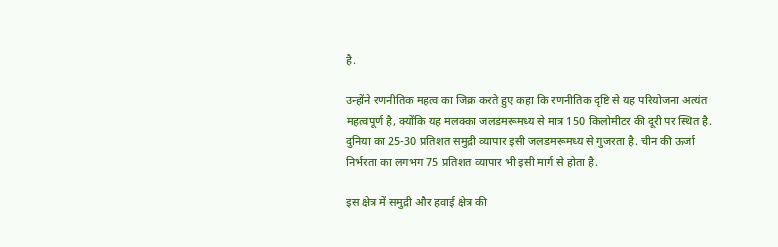है.

उन्होंने रणनीतिक महत्व का जिक्र करते हुए कहा कि रणनीतिक दृष्टि से यह परियोजना अत्यंत महत्वपूर्ण है, क्योंकि यह मलक्का जलडमरूमध्य से मात्र 150 किलोमीटर की दूरी पर स्थित है. दुनिया का 25-30 प्रतिशत समुद्री व्यापार इसी जलडमरूमध्य से गुजरता है. चीन की ऊर्जा निर्भरता का लगभग 75 प्रतिशत व्यापार भी इसी मार्ग से होता है.

इस क्षेत्र में समुद्री और हवाई क्षेत्र की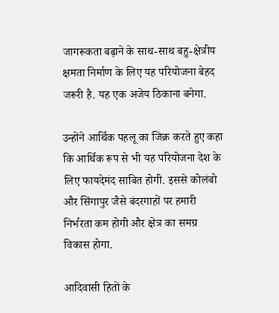जागरूकता बढ़ाने के साथ-साथ बहु-क्षेत्रीय क्षमता निर्माण के लिए यह परियोजना बेहद जरूरी है. यह एक अजेय ठिकाना बनेगा.

उन्होंने आर्थिक पहलू का जिक्र करते हुए कहा कि आर्थिक रूप से भी यह परियोजना देश के लिए फायदेमंद साबित होगी. इससे कोलंबो और सिंगापुर जैसे बंदरगाहों पर हमारी निर्भरता कम होगी और क्षेत्र का समग्र विकास होगा.

आदिवासी हितों के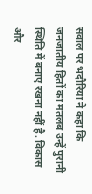सवाल पर भदौरिया ने कहा कि जनजातीय हितों का मतलब उन्हें पुरानी स्थिति में बनाए रखना नहीं है. विकास और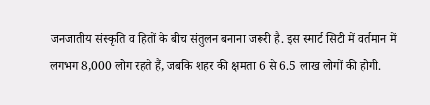जनजातीय संस्कृति व हितों के बीच संतुलन बनाना जरूरी है. इस स्मार्ट सिटी में वर्तमान में लगभग 8,000 लोग रहते हैं, जबकि शहर की क्षमता 6 से 6.5 लाख लोगों की होगी.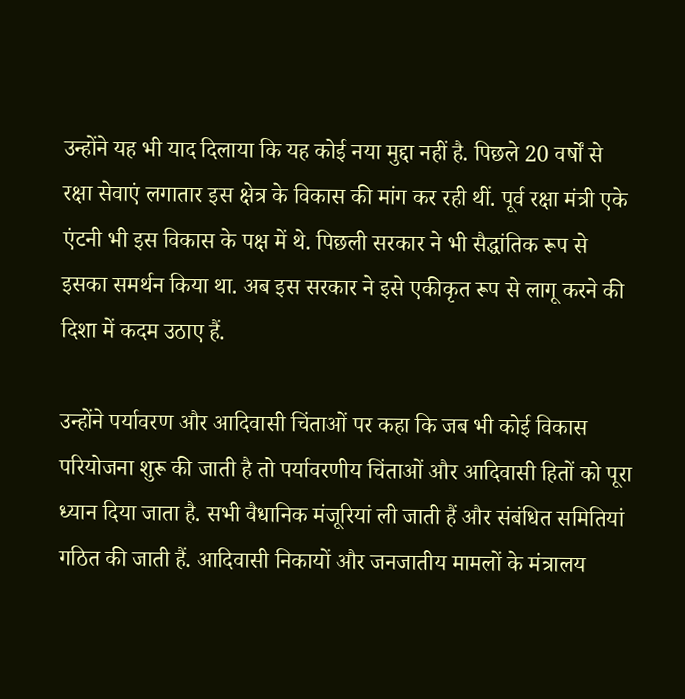उन्होंने यह भी याद दिलाया कि यह कोई नया मुद्दा नहीं है. पिछले 20 वर्षों से रक्षा सेवाएं लगातार इस क्षेत्र के विकास की मांग कर रही थीं. पूर्व रक्षा मंत्री एके एंटनी भी इस विकास के पक्ष में थे. पिछली सरकार ने भी सैद्धांतिक रूप से इसका समर्थन किया था. अब इस सरकार ने इसे एकीकृत रूप से लागू करने की दिशा में कदम उठाए हैं.

उन्होंने पर्यावरण और आदिवासी चिंताओं पर कहा कि जब भी कोई विकास परियोजना शुरू की जाती है तो पर्यावरणीय चिंताओं और आदिवासी हितों को पूरा ध्यान दिया जाता है. सभी वैधानिक मंजूरियां ली जाती हैं और संबंधित समितियां गठित की जाती हैं. आदिवासी निकायों और जनजातीय मामलों के मंत्रालय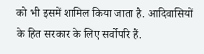को भी इसमें शामिल किया जाता है. आदिवासियों के हित सरकार के लिए सर्वोपरि हैं.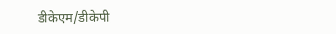डीकेएम/डीकेपी